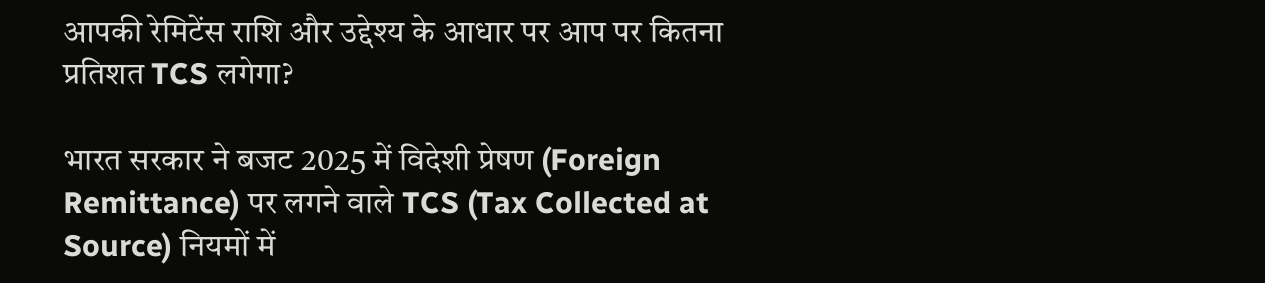आपकी रेमिटेंस राशि और उद्देश्य के आधार पर आप पर कितना प्रतिशत TCS लगेगा?

भारत सरकार ने बजट 2025 में विदेशी प्रेषण (Foreign Remittance) पर लगने वाले TCS (Tax Collected at Source) नियमों में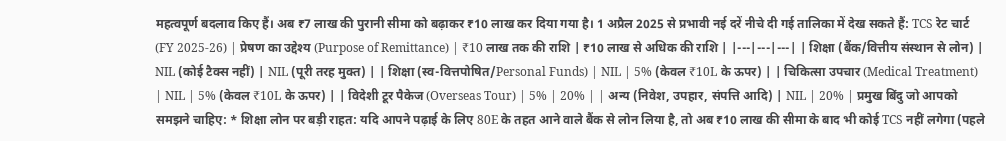महत्वपूर्ण बदलाव किए हैं। अब ₹7 लाख की पुरानी सीमा को बढ़ाकर ₹10 लाख कर दिया गया है। 1 अप्रैल 2025 से प्रभावी नई दरें नीचे दी गई तालिका में देख सकते हैं: TCS रेट चार्ट (FY 2025-26) | प्रेषण का उद्देश्य (Purpose of Remittance) | ₹10 लाख तक की राशि | ₹10 लाख से अधिक की राशि | |---|---|---| | शिक्षा (बैंक/वित्तीय संस्थान से लोन) | NIL (कोई टैक्स नहीं) | NIL (पूरी तरह मुक्त) | | शिक्षा (स्व-वित्तपोषित/Personal Funds) | NIL | 5% (केवल ₹10L के ऊपर) | | चिकित्सा उपचार (Medical Treatment) | NIL | 5% (केवल ₹10L के ऊपर) | | विदेशी टूर पैकेज (Overseas Tour) | 5% | 20% | | अन्य (निवेश, उपहार, संपत्ति आदि) | NIL | 20% | प्रमुख बिंदु जो आपको समझने चाहिए: * शिक्षा लोन पर बड़ी राहत: यदि आपने पढ़ाई के लिए 80E के तहत आने वाले बैंक से लोन लिया है, तो अब ₹10 लाख की सीमा के बाद भी कोई TCS नहीं लगेगा (पहले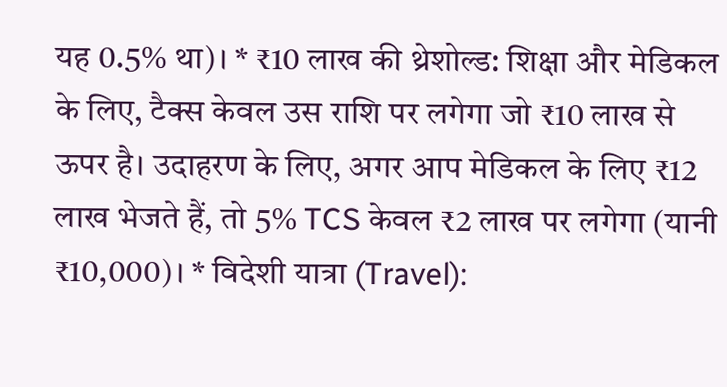यह 0.5% था)। * ₹10 लाख की थ्रेशोल्ड: शिक्षा और मेडिकल के लिए, टैक्स केवल उस राशि पर लगेगा जो ₹10 लाख से ऊपर है। उदाहरण के लिए, अगर आप मेडिकल के लिए ₹12 लाख भेजते हैं, तो 5% TCS केवल ₹2 लाख पर लगेगा (यानी ₹10,000)। * विदेशी यात्रा (Travel):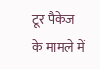टूर पैकेज के मामले में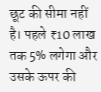छूट की सीमा नहीं है। पहले ₹10 लाख तक 5% लगेगा और उसके ऊपर की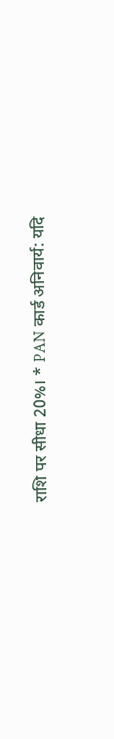राशि पर सीधा 20%। * PAN कार्ड अनिवार्य: यदि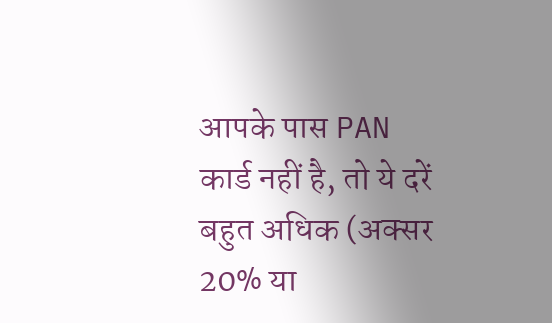आपके पास PAN कार्ड नहीं है, तो ये दरें बहुत अधिक (अक्सर 20% या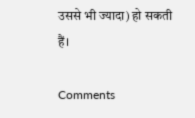उससे भी ज्यादा) हो सकती हैं।

Comments